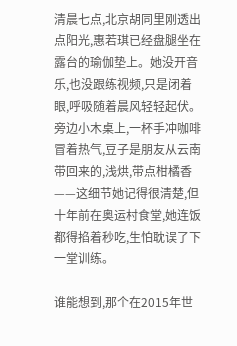清晨七点,北京胡同里刚透出点阳光,惠若琪已经盘腿坐在露台的瑜伽垫上。她没开音乐,也没跟练视频,只是闭着眼,呼吸随着晨风轻轻起伏。旁边小木桌上,一杯手冲咖啡冒着热气,豆子是朋友从云南带回来的,浅烘,带点柑橘香——这细节她记得很清楚,但十年前在奥运村食堂,她连饭都得掐着秒吃,生怕耽误了下一堂训练。

谁能想到,那个在2015年世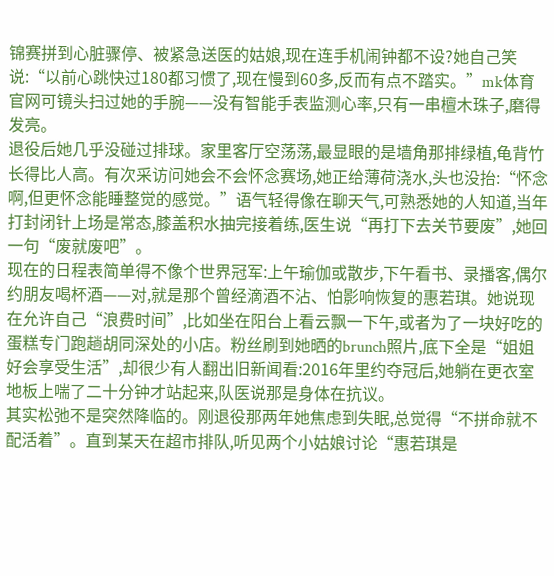锦赛拼到心脏骤停、被紧急送医的姑娘,现在连手机闹钟都不设?她自己笑说:“以前心跳快过180都习惯了,现在慢到60多,反而有点不踏实。”mk体育官网可镜头扫过她的手腕——没有智能手表监测心率,只有一串檀木珠子,磨得发亮。
退役后她几乎没碰过排球。家里客厅空荡荡,最显眼的是墙角那排绿植,龟背竹长得比人高。有次采访问她会不会怀念赛场,她正给薄荷浇水,头也没抬:“怀念啊,但更怀念能睡整觉的感觉。”语气轻得像在聊天气,可熟悉她的人知道,当年打封闭针上场是常态,膝盖积水抽完接着练,医生说“再打下去关节要废”,她回一句“废就废吧”。
现在的日程表简单得不像个世界冠军:上午瑜伽或散步,下午看书、录播客,偶尔约朋友喝杯酒——对,就是那个曾经滴酒不沾、怕影响恢复的惠若琪。她说现在允许自己“浪费时间”,比如坐在阳台上看云飘一下午,或者为了一块好吃的蛋糕专门跑趟胡同深处的小店。粉丝刷到她晒的brunch照片,底下全是“姐姐好会享受生活”,却很少有人翻出旧新闻看:2016年里约夺冠后,她躺在更衣室地板上喘了二十分钟才站起来,队医说那是身体在抗议。
其实松弛不是突然降临的。刚退役那两年她焦虑到失眠,总觉得“不拼命就不配活着”。直到某天在超市排队,听见两个小姑娘讨论“惠若琪是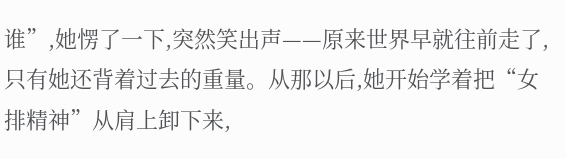谁”,她愣了一下,突然笑出声——原来世界早就往前走了,只有她还背着过去的重量。从那以后,她开始学着把“女排精神”从肩上卸下来,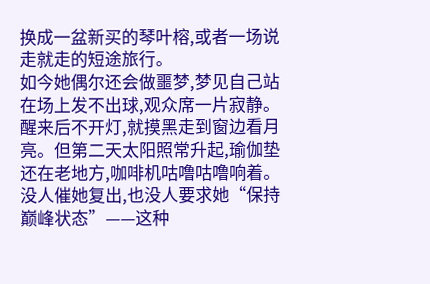换成一盆新买的琴叶榕,或者一场说走就走的短途旅行。
如今她偶尔还会做噩梦,梦见自己站在场上发不出球,观众席一片寂静。醒来后不开灯,就摸黑走到窗边看月亮。但第二天太阳照常升起,瑜伽垫还在老地方,咖啡机咕噜咕噜响着。没人催她复出,也没人要求她“保持巅峰状态”——这种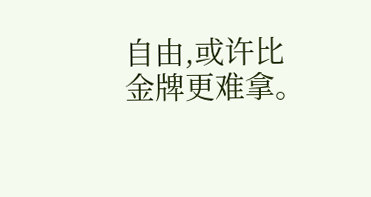自由,或许比金牌更难拿。